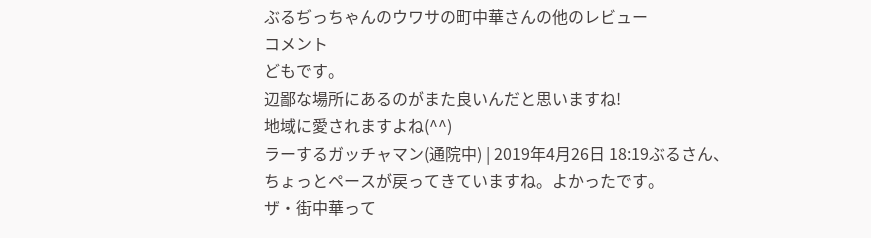ぶるぢっちゃんのウワサの町中華さんの他のレビュー
コメント
どもです。
辺鄙な場所にあるのがまた良いんだと思いますね!
地域に愛されますよね(^^)
ラーするガッチャマン(通院中) | 2019年4月26日 18:19ぶるさん、
ちょっとペースが戻ってきていますね。よかったです。
ザ・街中華って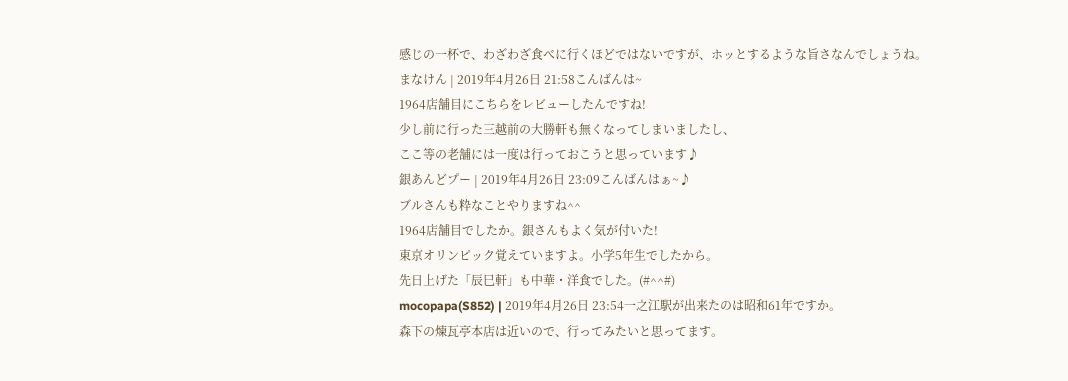感じの一杯で、わざわざ食べに行くほどではないですが、ホッとするような旨さなんでしょうね。
まなけん | 2019年4月26日 21:58こんばんは~
1964店舗目にこちらをレビューしたんですね!
少し前に行った三越前の大勝軒も無くなってしまいましたし、
ここ等の老舗には一度は行っておこうと思っています♪
銀あんどプー | 2019年4月26日 23:09こんばんはぁ~♪
ブルさんも粋なことやりますね^^
1964店舗目でしたか。銀さんもよく気が付いた!
東京オリンピック覚えていますよ。小学5年生でしたから。
先日上げた「辰巳軒」も中華・洋食でした。(#^^#)
mocopapa(S852) | 2019年4月26日 23:54一之江駅が出来たのは昭和61年ですか。
森下の煉瓦亭本店は近いので、行ってみたいと思ってます。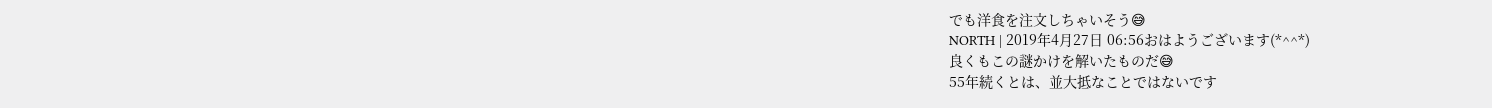でも洋食を注文しちゃいそう😅
NORTH | 2019年4月27日 06:56おはようございます(*^^*)
良くもこの謎かけを解いたものだ😅
55年続くとは、並大抵なことではないです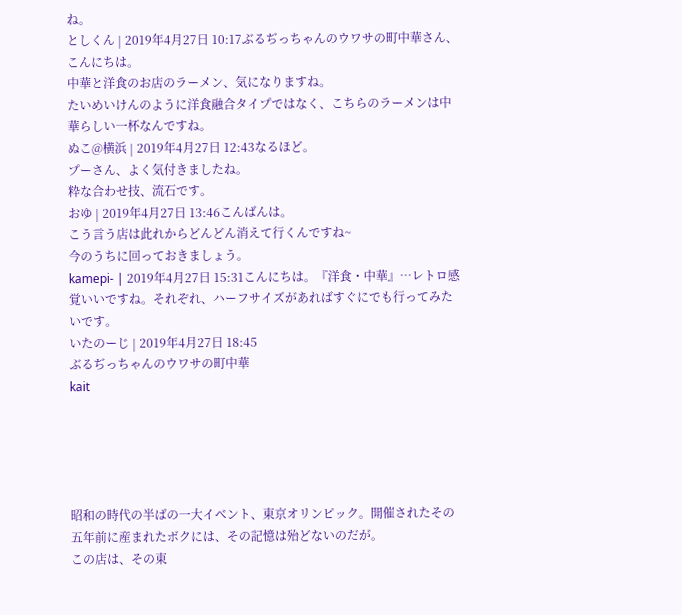ね。
としくん | 2019年4月27日 10:17ぶるぢっちゃんのウワサの町中華さん、こんにちは。
中華と洋食のお店のラーメン、気になりますね。
たいめいけんのように洋食融合タイプではなく、こちらのラーメンは中華らしい一杯なんですね。
ぬこ@横浜 | 2019年4月27日 12:43なるほど。
プーさん、よく気付きましたね。
粋な合わせ技、流石です。
おゆ | 2019年4月27日 13:46こんばんは。
こう言う店は此れからどんどん消えて行くんですね~
今のうちに回っておきましょう。
kamepi- | 2019年4月27日 15:31こんにちは。『洋食・中華』…レトロ感覚いいですね。それぞれ、ハーフサイズがあればすぐにでも行ってみたいです。
いたのーじ | 2019年4月27日 18:45
ぶるぢっちゃんのウワサの町中華
kait





昭和の時代の半ばの一大イベント、東京オリンピック。開催されたその五年前に産まれたボクには、その記憶は殆どないのだが。
この店は、その東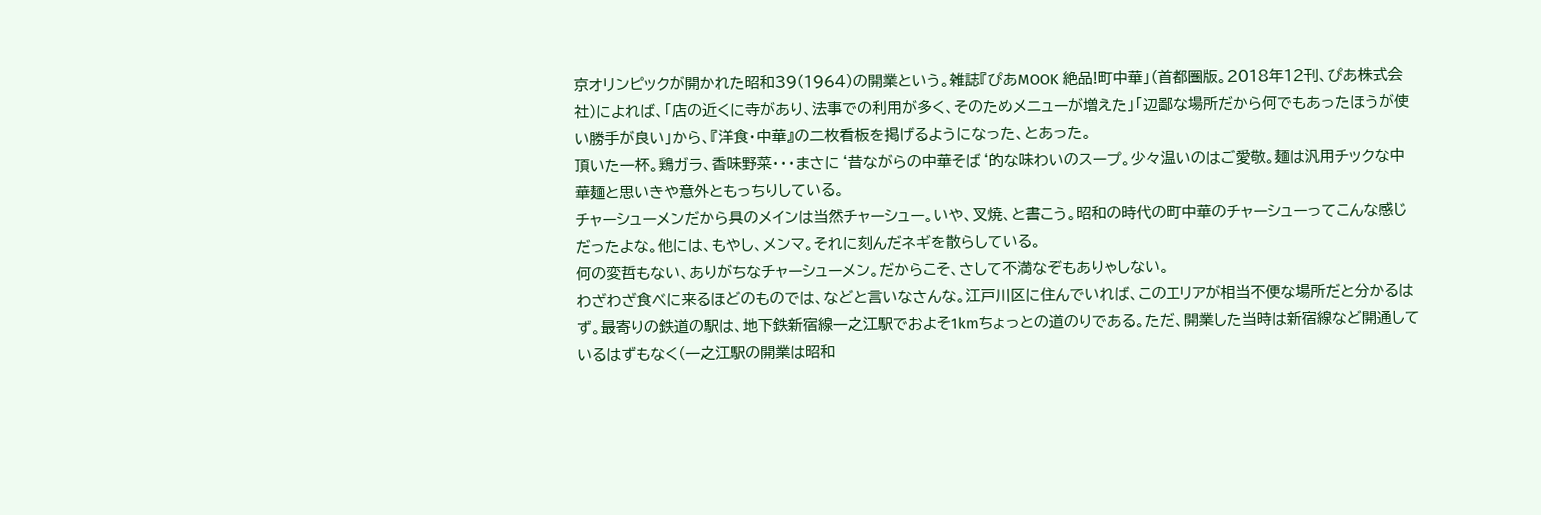京オリンピックが開かれた昭和39(1964)の開業という。雑誌『ぴあMOOK 絶品!町中華」(首都圏版。2018年12刊、ぴあ株式会社)によれば、「店の近くに寺があり、法事での利用が多く、そのためメニューが増えた」「辺鄙な場所だから何でもあったほうが使い勝手が良い」から、『洋食・中華』の二枚看板を掲げるようになった、とあった。
頂いた一杯。鶏ガラ、香味野菜・・・まさに‘昔ながらの中華そば‘的な味わいのスープ。少々温いのはご愛敬。麺は汎用チックな中華麺と思いきや意外ともっちりしている。
チャーシューメンだから具のメインは当然チャーシュー。いや、叉焼、と書こう。昭和の時代の町中華のチャーシューってこんな感じだったよな。他には、もやし、メンマ。それに刻んだネギを散らしている。
何の変哲もない、ありがちなチャーシューメン。だからこそ、さして不満なぞもありゃしない。
わざわざ食べに来るほどのものでは、などと言いなさんな。江戸川区に住んでいれば、このエリアが相当不便な場所だと分かるはず。最寄りの鉄道の駅は、地下鉄新宿線一之江駅でおよそ1kmちょっとの道のりである。ただ、開業した当時は新宿線など開通しているはずもなく(一之江駅の開業は昭和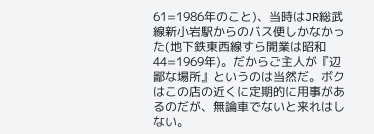61=1986年のこと)、当時はJR総武線新小岩駅からのバス便しかなかった(地下鉄東西線すら開業は昭和44=1969年)。だからご主人が『辺鄙な場所』というのは当然だ。ボクはこの店の近くに定期的に用事があるのだが、無論車でないと来れはしない。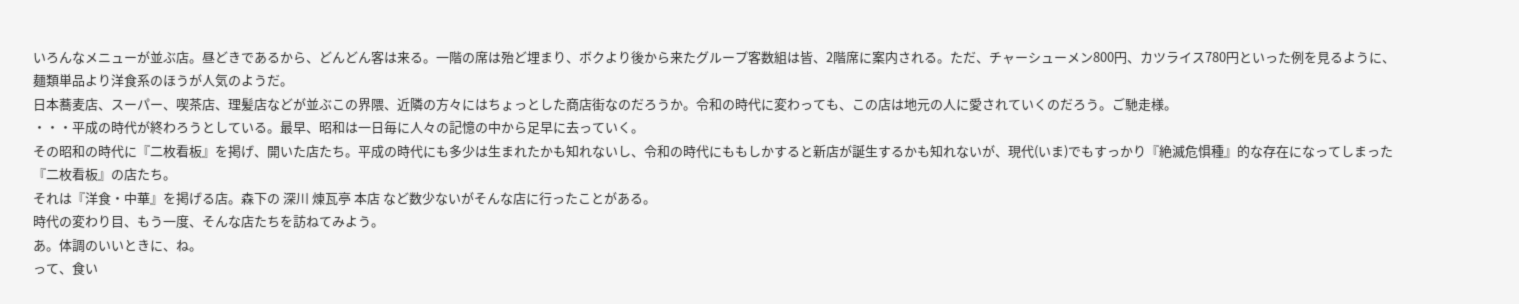いろんなメニューが並ぶ店。昼どきであるから、どんどん客は来る。一階の席は殆ど埋まり、ボクより後から来たグループ客数組は皆、2階席に案内される。ただ、チャーシューメン800円、カツライス780円といった例を見るように、麺類単品より洋食系のほうが人気のようだ。
日本蕎麦店、スーパー、喫茶店、理髪店などが並ぶこの界隈、近隣の方々にはちょっとした商店街なのだろうか。令和の時代に変わっても、この店は地元の人に愛されていくのだろう。ご馳走様。
・・・平成の時代が終わろうとしている。最早、昭和は一日毎に人々の記憶の中から足早に去っていく。
その昭和の時代に『二枚看板』を掲げ、開いた店たち。平成の時代にも多少は生まれたかも知れないし、令和の時代にももしかすると新店が誕生するかも知れないが、現代(いま)でもすっかり『絶滅危惧種』的な存在になってしまった『二枚看板』の店たち。
それは『洋食・中華』を掲げる店。森下の 深川 煉瓦亭 本店 など数少ないがそんな店に行ったことがある。
時代の変わり目、もう一度、そんな店たちを訪ねてみよう。
あ。体調のいいときに、ね。
って、食い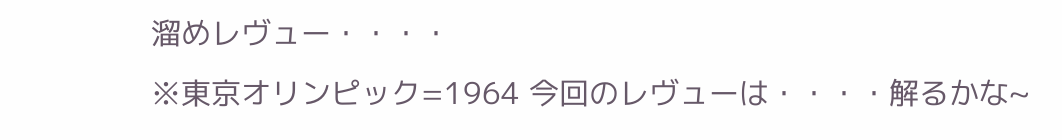溜めレヴュー・・・・
※東京オリンピック=1964 今回のレヴューは・・・・解るかな~